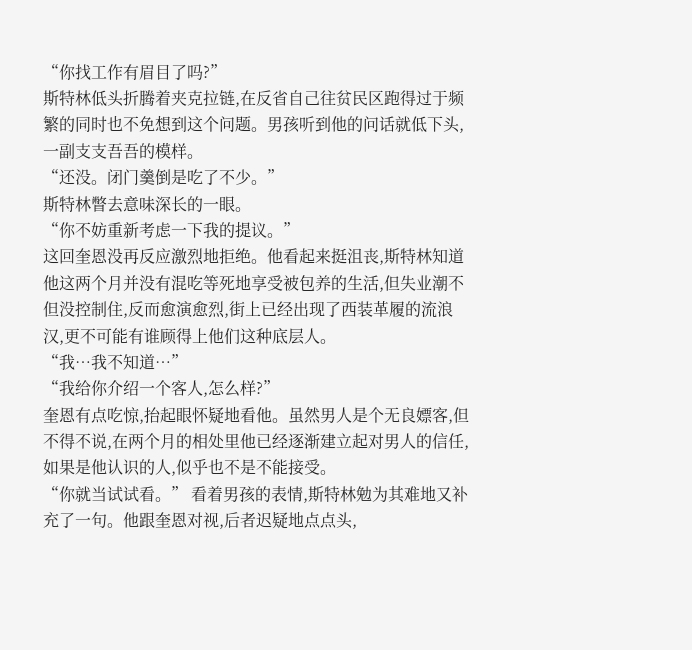“你找工作有眉目了吗?”
斯特林低头折腾着夹克拉链,在反省自己往贫民区跑得过于频繁的同时也不免想到这个问题。男孩听到他的问话就低下头,一副支支吾吾的模样。
“还没。闭门羹倒是吃了不少。”
斯特林瞥去意味深长的一眼。
“你不妨重新考虑一下我的提议。”
这回奎恩没再反应激烈地拒绝。他看起来挺沮丧,斯特林知道他这两个月并没有混吃等死地享受被包养的生活,但失业潮不但没控制住,反而愈演愈烈,街上已经出现了西装革履的流浪汉,更不可能有谁顾得上他们这种底层人。
“我…我不知道…”
“我给你介绍一个客人,怎么样?”
奎恩有点吃惊,抬起眼怀疑地看他。虽然男人是个无良嫖客,但不得不说,在两个月的相处里他已经逐渐建立起对男人的信任,如果是他认识的人,似乎也不是不能接受。
“你就当试试看。” 看着男孩的表情,斯特林勉为其难地又补充了一句。他跟奎恩对视,后者迟疑地点点头,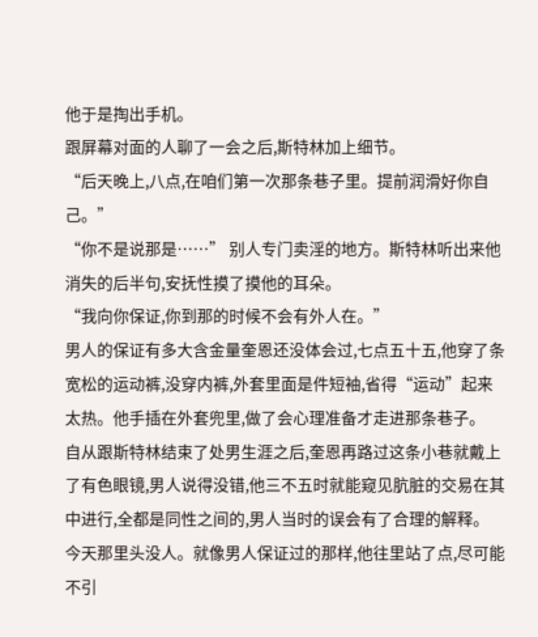他于是掏出手机。
跟屏幕对面的人聊了一会之后,斯特林加上细节。
“后天晚上,八点,在咱们第一次那条巷子里。提前润滑好你自己。”
“你不是说那是……” 别人专门卖淫的地方。斯特林听出来他消失的后半句,安抚性摸了摸他的耳朵。
“我向你保证,你到那的时候不会有外人在。”
男人的保证有多大含金量奎恩还没体会过,七点五十五,他穿了条宽松的运动裤,没穿内裤,外套里面是件短袖,省得“运动”起来太热。他手插在外套兜里,做了会心理准备才走进那条巷子。
自从跟斯特林结束了处男生涯之后,奎恩再路过这条小巷就戴上了有色眼镜,男人说得没错,他三不五时就能窥见肮脏的交易在其中进行,全都是同性之间的,男人当时的误会有了合理的解释。
今天那里头没人。就像男人保证过的那样,他往里站了点,尽可能不引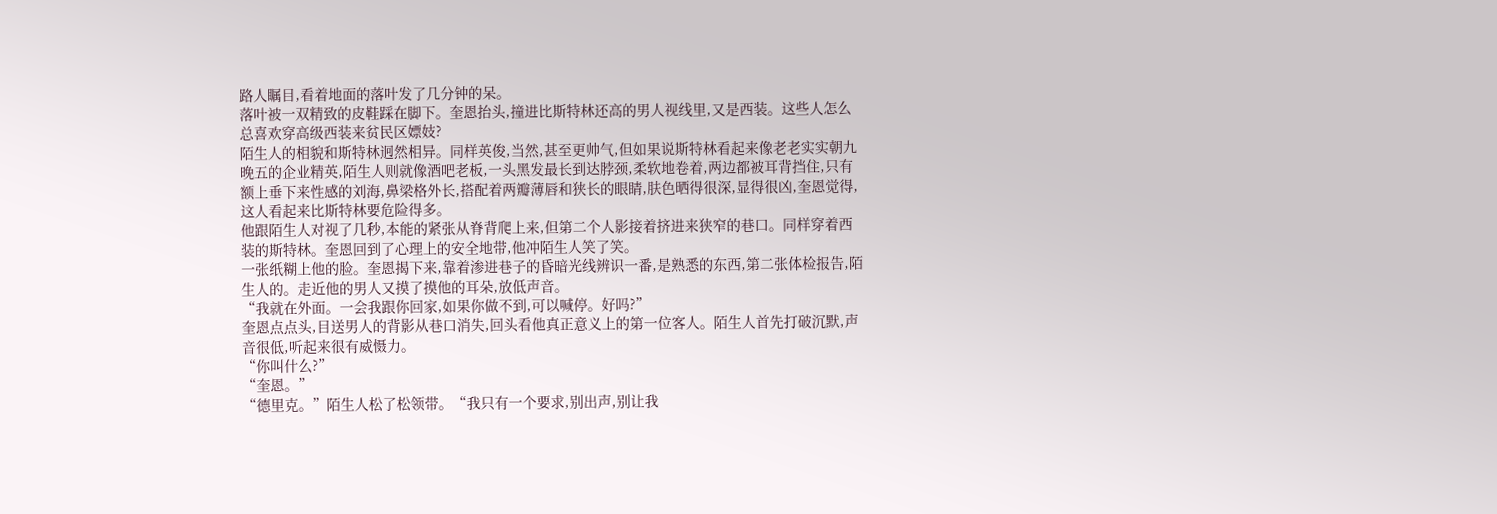路人瞩目,看着地面的落叶发了几分钟的呆。
落叶被一双精致的皮鞋踩在脚下。奎恩抬头,撞进比斯特林还高的男人视线里,又是西装。这些人怎么总喜欢穿高级西装来贫民区嫖妓?
陌生人的相貌和斯特林迥然相异。同样英俊,当然,甚至更帅气,但如果说斯特林看起来像老老实实朝九晚五的企业精英,陌生人则就像酒吧老板,一头黑发最长到达脖颈,柔软地卷着,两边都被耳背挡住,只有额上垂下来性感的刘海,鼻梁格外长,搭配着两瓣薄唇和狭长的眼睛,肤色晒得很深,显得很凶,奎恩觉得,这人看起来比斯特林要危险得多。
他跟陌生人对视了几秒,本能的紧张从脊背爬上来,但第二个人影接着挤进来狭窄的巷口。同样穿着西装的斯特林。奎恩回到了心理上的安全地带,他冲陌生人笑了笑。
一张纸糊上他的脸。奎恩揭下来,靠着渗进巷子的昏暗光线辨识一番,是熟悉的东西,第二张体检报告,陌生人的。走近他的男人又摸了摸他的耳朵,放低声音。
“我就在外面。一会我跟你回家,如果你做不到,可以喊停。好吗?”
奎恩点点头,目送男人的背影从巷口消失,回头看他真正意义上的第一位客人。陌生人首先打破沉默,声音很低,听起来很有威慑力。
“你叫什么?”
“奎恩。”
“德里克。”陌生人松了松领带。“我只有一个要求,别出声,别让我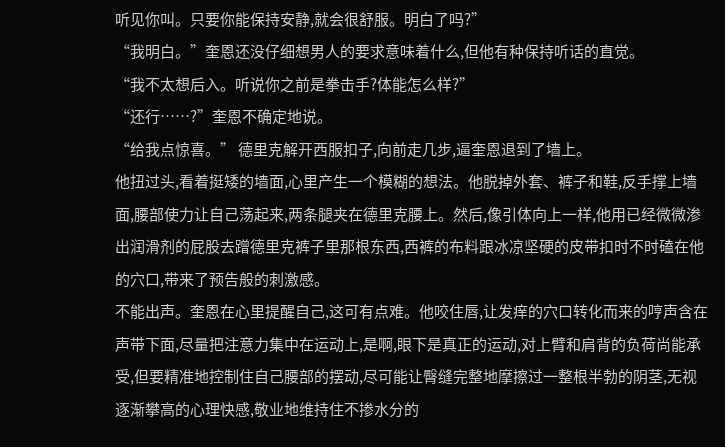听见你叫。只要你能保持安静,就会很舒服。明白了吗?”
“我明白。”奎恩还没仔细想男人的要求意味着什么,但他有种保持听话的直觉。
“我不太想后入。听说你之前是拳击手?体能怎么样?”
“还行……?”奎恩不确定地说。
“给我点惊喜。” 德里克解开西服扣子,向前走几步,逼奎恩退到了墙上。
他扭过头,看着挺矮的墙面,心里产生一个模糊的想法。他脱掉外套、裤子和鞋,反手撑上墙面,腰部使力让自己荡起来,两条腿夹在德里克腰上。然后,像引体向上一样,他用已经微微渗出润滑剂的屁股去蹭德里克裤子里那根东西,西裤的布料跟冰凉坚硬的皮带扣时不时磕在他的穴口,带来了预告般的刺激感。
不能出声。奎恩在心里提醒自己,这可有点难。他咬住唇,让发痒的穴口转化而来的哼声含在声带下面,尽量把注意力集中在运动上,是啊,眼下是真正的运动,对上臂和肩背的负荷尚能承受,但要精准地控制住自己腰部的摆动,尽可能让臀缝完整地摩擦过一整根半勃的阴茎,无视逐渐攀高的心理快感,敬业地维持住不掺水分的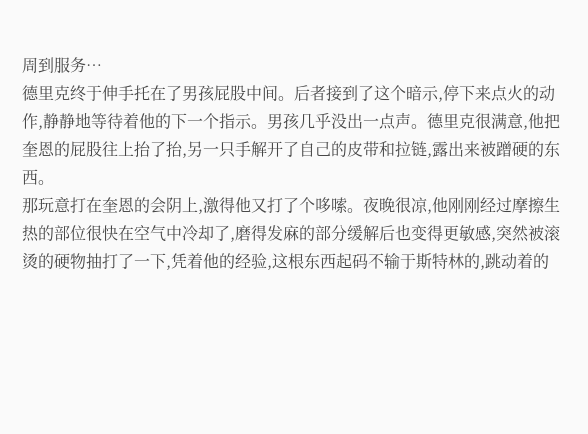周到服务…
德里克终于伸手托在了男孩屁股中间。后者接到了这个暗示,停下来点火的动作,静静地等待着他的下一个指示。男孩几乎没出一点声。德里克很满意,他把奎恩的屁股往上抬了抬,另一只手解开了自己的皮带和拉链,露出来被蹭硬的东西。
那玩意打在奎恩的会阴上,激得他又打了个哆嗦。夜晚很凉,他刚刚经过摩擦生热的部位很快在空气中冷却了,磨得发麻的部分缓解后也变得更敏感,突然被滚烫的硬物抽打了一下,凭着他的经验,这根东西起码不输于斯特林的,跳动着的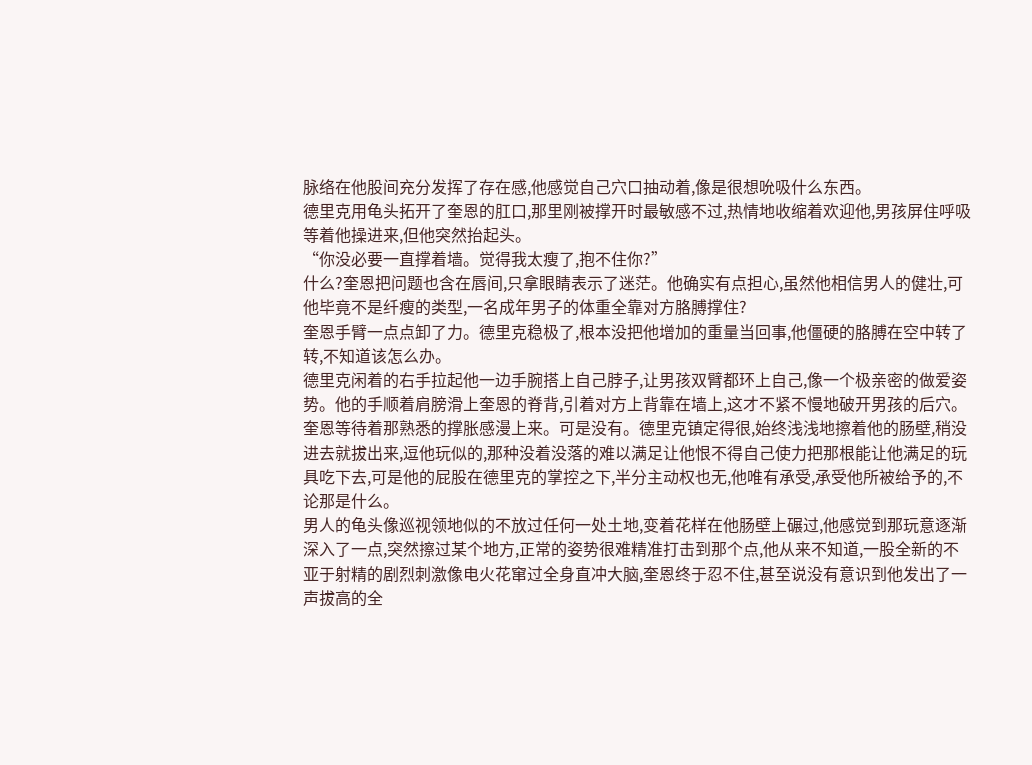脉络在他股间充分发挥了存在感,他感觉自己穴口抽动着,像是很想吮吸什么东西。
德里克用龟头拓开了奎恩的肛口,那里刚被撑开时最敏感不过,热情地收缩着欢迎他,男孩屏住呼吸等着他操进来,但他突然抬起头。
“你没必要一直撑着墙。觉得我太瘦了,抱不住你?”
什么?奎恩把问题也含在唇间,只拿眼睛表示了迷茫。他确实有点担心,虽然他相信男人的健壮,可他毕竟不是纤瘦的类型,一名成年男子的体重全靠对方胳膊撑住?
奎恩手臂一点点卸了力。德里克稳极了,根本没把他增加的重量当回事,他僵硬的胳膊在空中转了转,不知道该怎么办。
德里克闲着的右手拉起他一边手腕搭上自己脖子,让男孩双臂都环上自己,像一个极亲密的做爱姿势。他的手顺着肩膀滑上奎恩的脊背,引着对方上背靠在墙上,这才不紧不慢地破开男孩的后穴。
奎恩等待着那熟悉的撑胀感漫上来。可是没有。德里克镇定得很,始终浅浅地擦着他的肠壁,稍没进去就拔出来,逗他玩似的,那种没着没落的难以满足让他恨不得自己使力把那根能让他满足的玩具吃下去,可是他的屁股在德里克的掌控之下,半分主动权也无,他唯有承受,承受他所被给予的,不论那是什么。
男人的龟头像巡视领地似的不放过任何一处土地,变着花样在他肠壁上碾过,他感觉到那玩意逐渐深入了一点,突然擦过某个地方,正常的姿势很难精准打击到那个点,他从来不知道,一股全新的不亚于射精的剧烈刺激像电火花窜过全身直冲大脑,奎恩终于忍不住,甚至说没有意识到他发出了一声拔高的全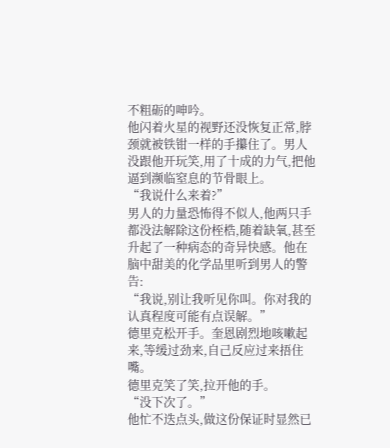不粗砺的呻吟。
他闪着火星的视野还没恢复正常,脖颈就被铁钳一样的手攥住了。男人没跟他开玩笑,用了十成的力气,把他逼到濒临窒息的节骨眼上。
“我说什么来着?”
男人的力量恐怖得不似人,他两只手都没法解除这份桎梏,随着缺氧,甚至升起了一种病态的奇异快感。他在脑中甜美的化学品里听到男人的警告:
“我说,别让我听见你叫。你对我的认真程度可能有点误解。”
德里克松开手。奎恩剧烈地咳嗽起来,等缓过劲来,自己反应过来捂住嘴。
德里克笑了笑,拉开他的手。
“没下次了。”
他忙不迭点头,做这份保证时显然已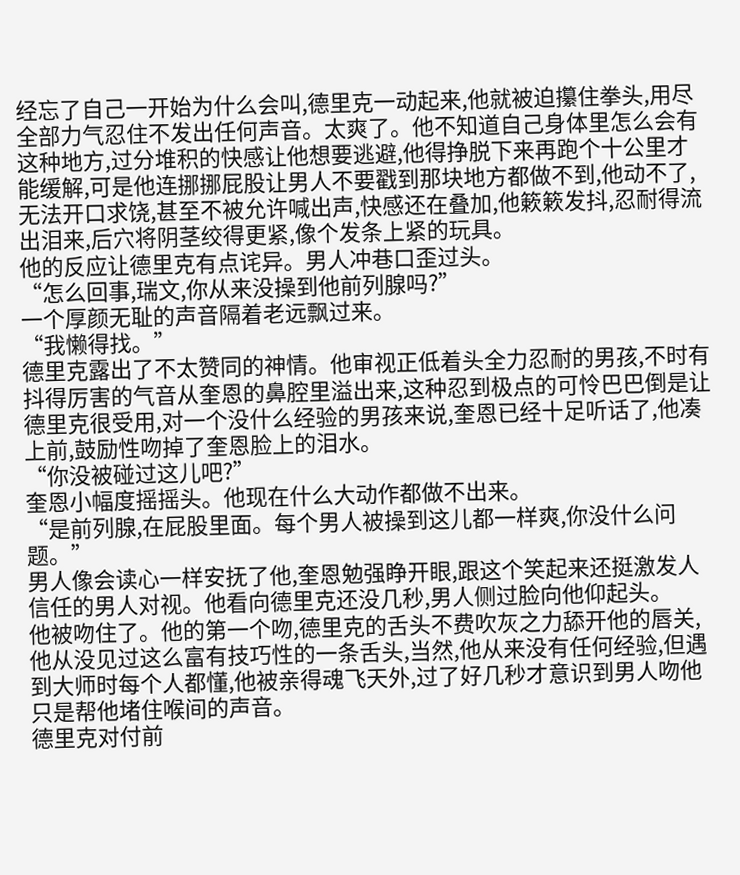经忘了自己一开始为什么会叫,德里克一动起来,他就被迫攥住拳头,用尽全部力气忍住不发出任何声音。太爽了。他不知道自己身体里怎么会有这种地方,过分堆积的快感让他想要逃避,他得挣脱下来再跑个十公里才能缓解,可是他连挪挪屁股让男人不要戳到那块地方都做不到,他动不了,无法开口求饶,甚至不被允许喊出声,快感还在叠加,他簌簌发抖,忍耐得流出泪来,后穴将阴茎绞得更紧,像个发条上紧的玩具。
他的反应让德里克有点诧异。男人冲巷口歪过头。
“怎么回事,瑞文,你从来没操到他前列腺吗?”
一个厚颜无耻的声音隔着老远飘过来。
“我懒得找。”
德里克露出了不太赞同的神情。他审视正低着头全力忍耐的男孩,不时有抖得厉害的气音从奎恩的鼻腔里溢出来,这种忍到极点的可怜巴巴倒是让德里克很受用,对一个没什么经验的男孩来说,奎恩已经十足听话了,他凑上前,鼓励性吻掉了奎恩脸上的泪水。
“你没被碰过这儿吧?”
奎恩小幅度摇摇头。他现在什么大动作都做不出来。
“是前列腺,在屁股里面。每个男人被操到这儿都一样爽,你没什么问题。”
男人像会读心一样安抚了他,奎恩勉强睁开眼,跟这个笑起来还挺激发人信任的男人对视。他看向德里克还没几秒,男人侧过脸向他仰起头。
他被吻住了。他的第一个吻,德里克的舌头不费吹灰之力舔开他的唇关,他从没见过这么富有技巧性的一条舌头,当然,他从来没有任何经验,但遇到大师时每个人都懂,他被亲得魂飞天外,过了好几秒才意识到男人吻他只是帮他堵住喉间的声音。
德里克对付前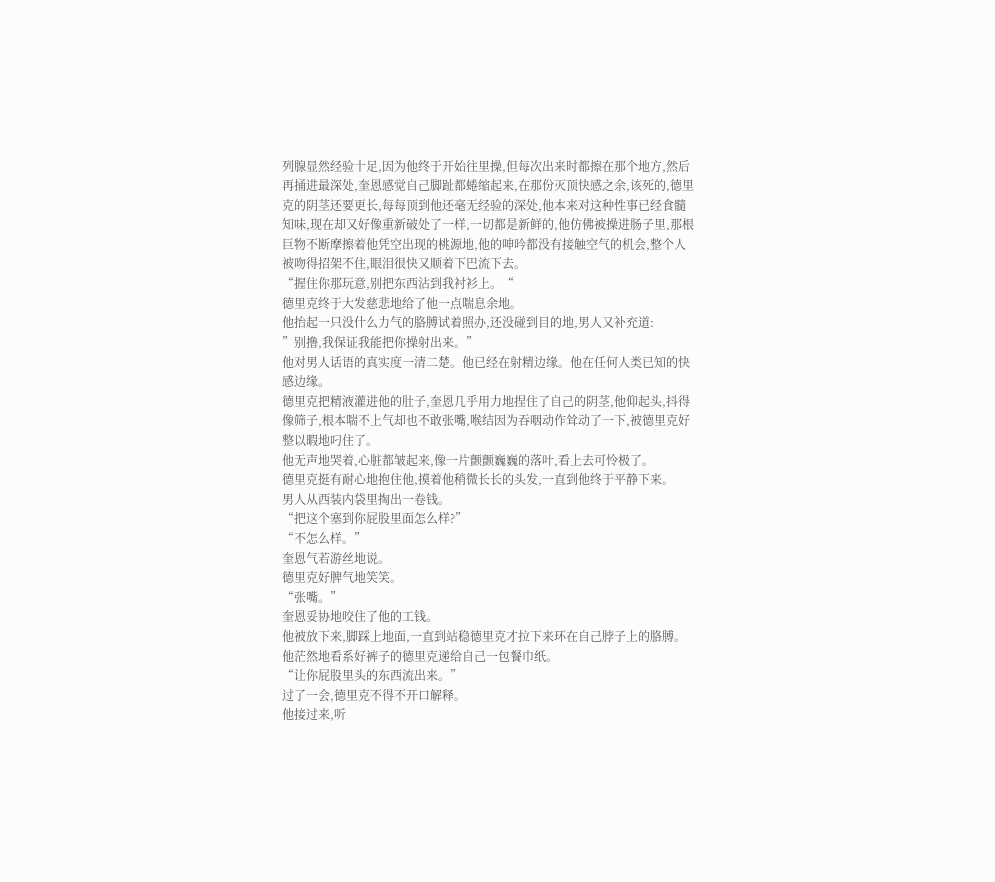列腺显然经验十足,因为他终于开始往里操,但每次出来时都擦在那个地方,然后再捅进最深处,奎恩感觉自己脚趾都蜷缩起来,在那份灭顶快感之余,该死的,德里克的阴茎还要更长,每每顶到他还毫无经验的深处,他本来对这种性事已经食髓知味,现在却又好像重新破处了一样,一切都是新鲜的,他仿佛被操进肠子里,那根巨物不断摩擦着他凭空出现的桃源地,他的呻吟都没有接触空气的机会,整个人被吻得招架不住,眼泪很快又顺着下巴流下去。
“握住你那玩意,别把东西沾到我衬衫上。“
德里克终于大发慈悲地给了他一点喘息余地。
他抬起一只没什么力气的胳膊试着照办,还没碰到目的地,男人又补充道:
”别撸,我保证我能把你操射出来。”
他对男人话语的真实度一清二楚。他已经在射精边缘。他在任何人类已知的快感边缘。
德里克把精液灌进他的肚子,奎恩几乎用力地捏住了自己的阴茎,他仰起头,抖得像筛子,根本喘不上气却也不敢张嘴,喉结因为吞咽动作耸动了一下,被德里克好整以暇地叼住了。
他无声地哭着,心脏都皱起来,像一片颤颤巍巍的落叶,看上去可怜极了。
德里克挺有耐心地抱住他,摸着他稍微长长的头发,一直到他终于平静下来。
男人从西装内袋里掏出一卷钱。
“把这个塞到你屁股里面怎么样?”
“不怎么样。”
奎恩气若游丝地说。
德里克好脾气地笑笑。
“张嘴。”
奎恩妥协地咬住了他的工钱。
他被放下来,脚踩上地面,一直到站稳德里克才拉下来环在自己脖子上的胳膊。
他茫然地看系好裤子的德里克递给自己一包餐巾纸。
“让你屁股里头的东西流出来。”
过了一会,德里克不得不开口解释。
他接过来,听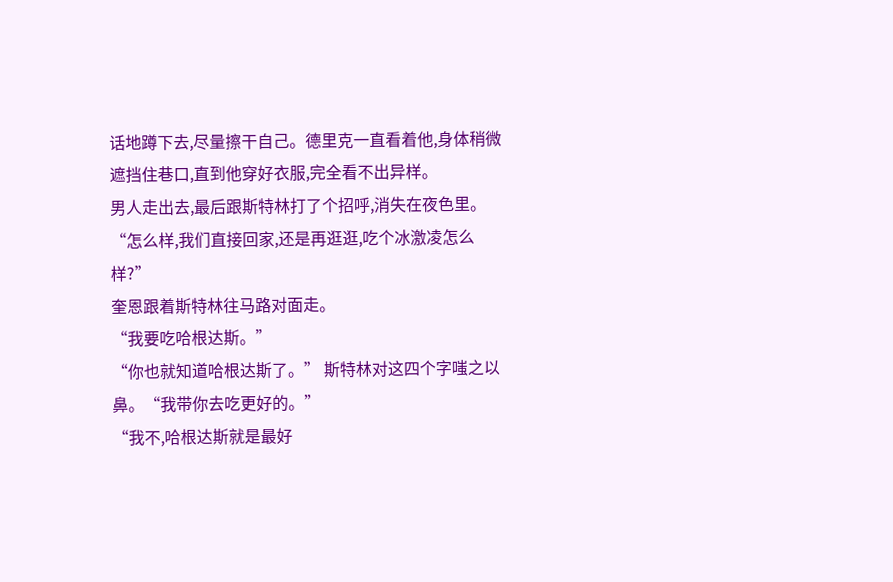话地蹲下去,尽量擦干自己。德里克一直看着他,身体稍微遮挡住巷口,直到他穿好衣服,完全看不出异样。
男人走出去,最后跟斯特林打了个招呼,消失在夜色里。
“怎么样,我们直接回家,还是再逛逛,吃个冰激凌怎么样?”
奎恩跟着斯特林往马路对面走。
“我要吃哈根达斯。”
“你也就知道哈根达斯了。” 斯特林对这四个字嗤之以鼻。“我带你去吃更好的。”
“我不,哈根达斯就是最好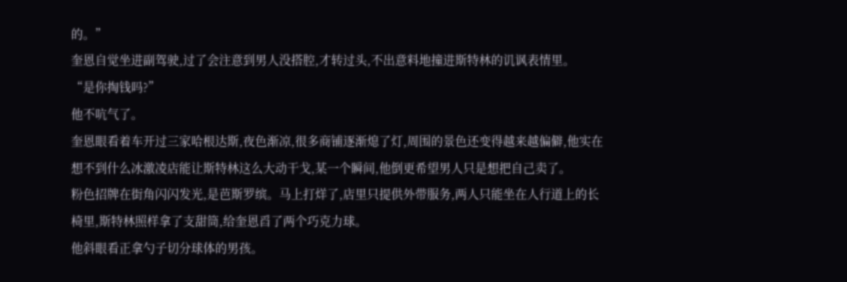的。”
奎恩自觉坐进副驾驶,过了会注意到男人没搭腔,才转过头,不出意料地撞进斯特林的讥讽表情里。
“是你掏钱吗?”
他不吭气了。
奎恩眼看着车开过三家哈根达斯,夜色渐凉,很多商铺逐渐熄了灯,周围的景色还变得越来越偏僻,他实在想不到什么冰激凌店能让斯特林这么大动干戈,某一个瞬间,他倒更希望男人只是想把自己卖了。
粉色招牌在街角闪闪发光,是芭斯罗缤。马上打烊了,店里只提供外带服务,两人只能坐在人行道上的长椅里,斯特林照样拿了支甜筒,给奎恩舀了两个巧克力球。
他斜眼看正拿勺子切分球体的男孩。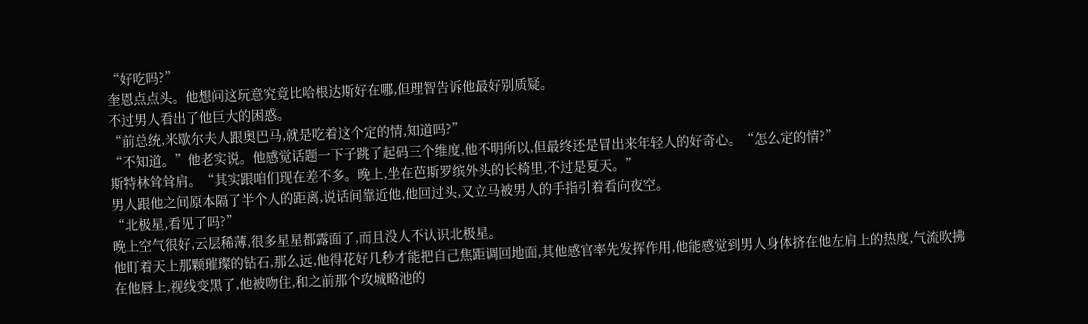“好吃吗?”
奎恩点点头。他想问这玩意究竟比哈根达斯好在哪,但理智告诉他最好别质疑。
不过男人看出了他巨大的困惑。
“前总统,米歇尔夫人跟奥巴马,就是吃着这个定的情,知道吗?”
“不知道。”他老实说。他感觉话题一下子跳了起码三个维度,他不明所以,但最终还是冒出来年轻人的好奇心。“怎么定的情?”
斯特林耸耸肩。“其实跟咱们现在差不多。晚上,坐在芭斯罗缤外头的长椅里,不过是夏天。”
男人跟他之间原本隔了半个人的距离,说话间靠近他,他回过头,又立马被男人的手指引着看向夜空。
“北极星,看见了吗?”
晚上空气很好,云层稀薄,很多星星都露面了,而且没人不认识北极星。
他盯着天上那颗璀璨的钻石,那么远,他得花好几秒才能把自己焦距调回地面,其他感官率先发挥作用,他能感觉到男人身体挤在他左肩上的热度,气流吹拂在他唇上,视线变黑了,他被吻住,和之前那个攻城略池的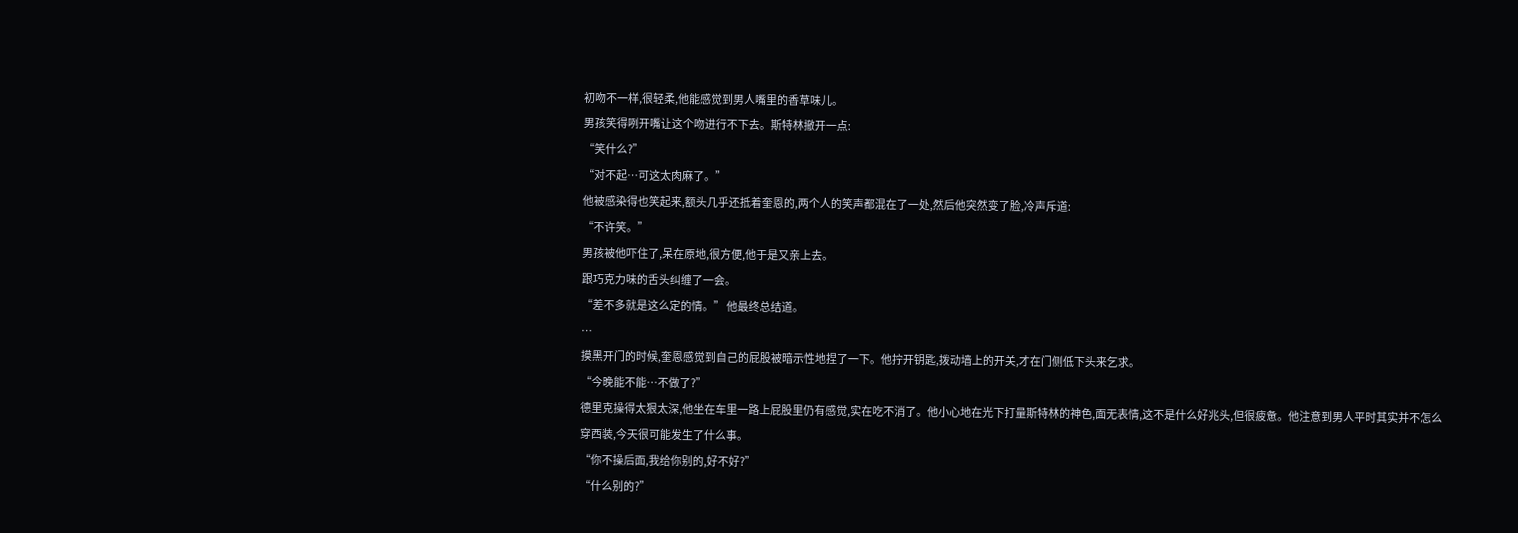初吻不一样,很轻柔,他能感觉到男人嘴里的香草味儿。
男孩笑得咧开嘴让这个吻进行不下去。斯特林撤开一点:
“笑什么?”
“对不起…可这太肉麻了。”
他被感染得也笑起来,额头几乎还抵着奎恩的,两个人的笑声都混在了一处,然后他突然变了脸,冷声斥道:
“不许笑。”
男孩被他吓住了,呆在原地,很方便,他于是又亲上去。
跟巧克力味的舌头纠缠了一会。
“差不多就是这么定的情。” 他最终总结道。
…
摸黑开门的时候,奎恩感觉到自己的屁股被暗示性地捏了一下。他拧开钥匙,拨动墙上的开关,才在门侧低下头来乞求。
“今晚能不能…不做了?”
德里克操得太狠太深,他坐在车里一路上屁股里仍有感觉,实在吃不消了。他小心地在光下打量斯特林的神色,面无表情,这不是什么好兆头,但很疲惫。他注意到男人平时其实并不怎么穿西装,今天很可能发生了什么事。
“你不操后面,我给你别的,好不好?”
“什么别的?”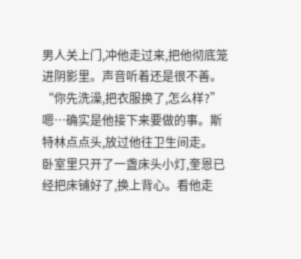男人关上门,冲他走过来,把他彻底笼进阴影里。声音听着还是很不善。
“你先洗澡,把衣服换了,怎么样?”
嗯…确实是他接下来要做的事。斯特林点点头,放过他往卫生间走。
卧室里只开了一盏床头小灯,奎恩已经把床铺好了,换上背心。看他走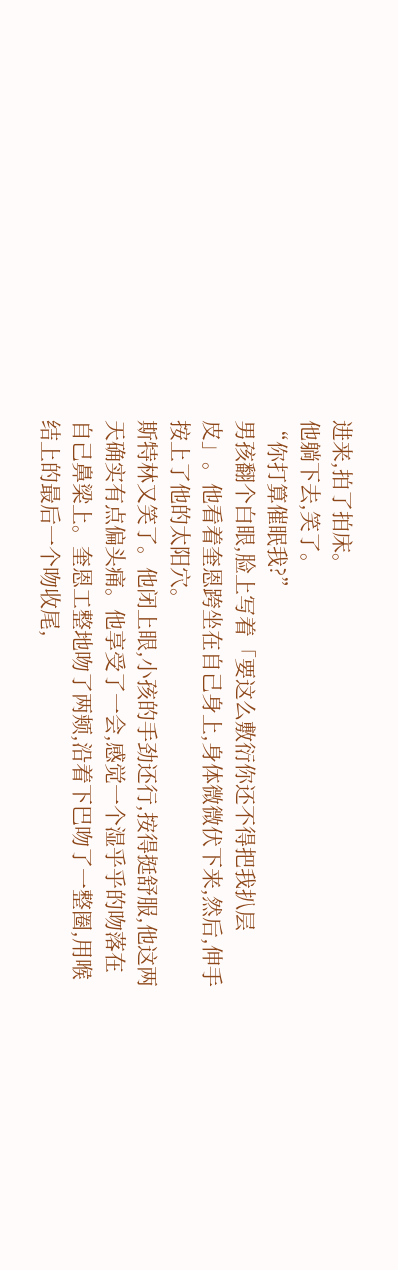进来,拍了拍床。
他躺下去,笑了。
“你打算催眠我?”
男孩翻个白眼,脸上写着「要这么敷衍你还不得把我扒层皮」。他看着奎恩跨坐在自己身上,身体微微伏下来,然后,伸手按上了他的太阳穴。
斯特林又笑了。他闭上眼,小孩的手劲还行,按得挺舒服,他这两天确实有点偏头痛。他享受了一会,感觉一个湿乎乎的吻落在自己鼻梁上。奎恩工整地吻了两颊,沿着下巴吻了一整圈,用喉结上的最后一个吻收尾,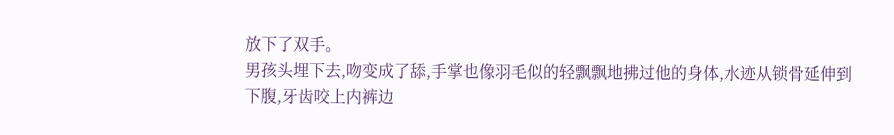放下了双手。
男孩头埋下去,吻变成了舔,手掌也像羽毛似的轻飘飘地拂过他的身体,水迹从锁骨延伸到下腹,牙齿咬上内裤边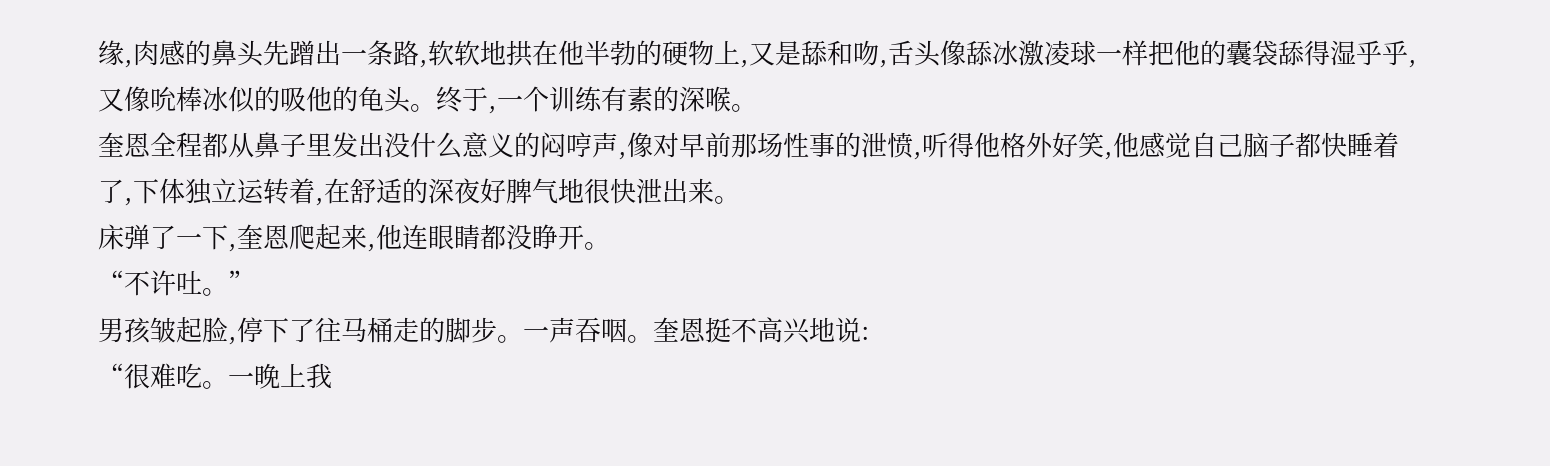缘,肉感的鼻头先蹭出一条路,软软地拱在他半勃的硬物上,又是舔和吻,舌头像舔冰激凌球一样把他的囊袋舔得湿乎乎,又像吮棒冰似的吸他的龟头。终于,一个训练有素的深喉。
奎恩全程都从鼻子里发出没什么意义的闷哼声,像对早前那场性事的泄愤,听得他格外好笑,他感觉自己脑子都快睡着了,下体独立运转着,在舒适的深夜好脾气地很快泄出来。
床弹了一下,奎恩爬起来,他连眼睛都没睁开。
“不许吐。”
男孩皱起脸,停下了往马桶走的脚步。一声吞咽。奎恩挺不高兴地说:
“很难吃。一晚上我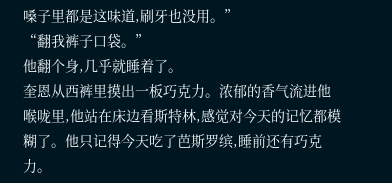嗓子里都是这味道,刷牙也没用。”
“翻我裤子口袋。”
他翻个身,几乎就睡着了。
奎恩从西裤里摸出一板巧克力。浓郁的香气流进他喉咙里,他站在床边看斯特林,感觉对今天的记忆都模糊了。他只记得今天吃了芭斯罗缤,睡前还有巧克力。